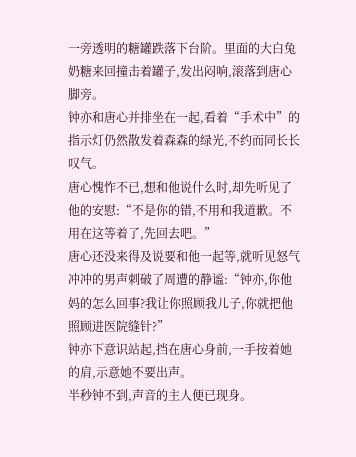一旁透明的糖罐跌落下台阶。里面的大白兔奶糖来回撞击着罐子,发出闷响,滚落到唐心脚旁。
钟亦和唐心并排坐在一起,看着“手术中”的指示灯仍然散发着森森的绿光,不约而同长长叹气。
唐心愧怍不已,想和他说什么时,却先听见了他的安慰:“不是你的错,不用和我道歉。不用在这等着了,先回去吧。”
唐心还没来得及说要和他一起等,就听见怒气冲冲的男声刺破了周遭的静谧:“钟亦,你他妈的怎么回事?我让你照顾我儿子,你就把他照顾进医院缝针?”
钟亦下意识站起,挡在唐心身前,一手按着她的肩,示意她不要出声。
半秒钟不到,声音的主人便已现身。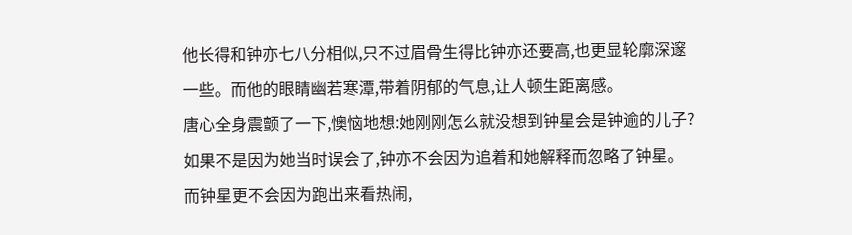他长得和钟亦七八分相似,只不过眉骨生得比钟亦还要高,也更显轮廓深邃一些。而他的眼睛幽若寒潭,带着阴郁的气息,让人顿生距离感。
唐心全身震颤了一下,懊恼地想:她刚刚怎么就没想到钟星会是钟逾的儿子?
如果不是因为她当时误会了,钟亦不会因为追着和她解释而忽略了钟星。而钟星更不会因为跑出来看热闹,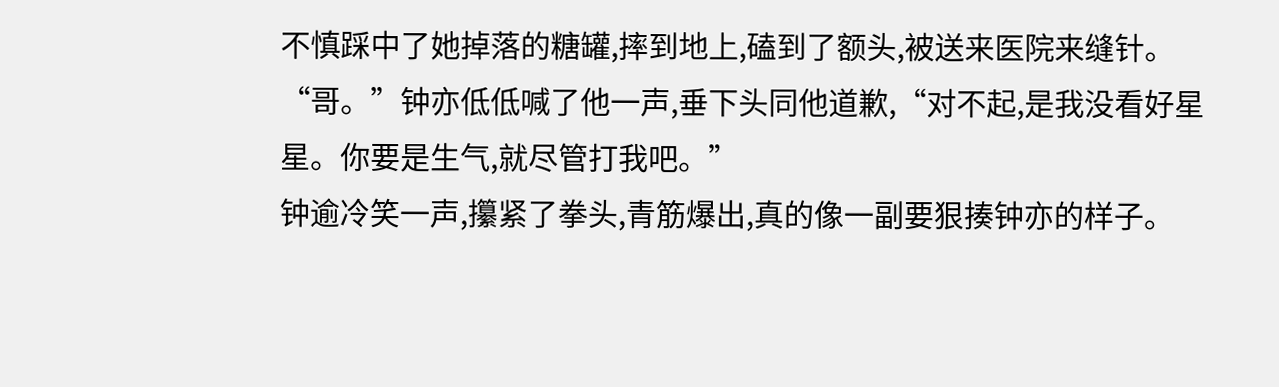不慎踩中了她掉落的糖罐,摔到地上,磕到了额头,被送来医院来缝针。
“哥。”钟亦低低喊了他一声,垂下头同他道歉,“对不起,是我没看好星星。你要是生气,就尽管打我吧。”
钟逾冷笑一声,攥紧了拳头,青筋爆出,真的像一副要狠揍钟亦的样子。